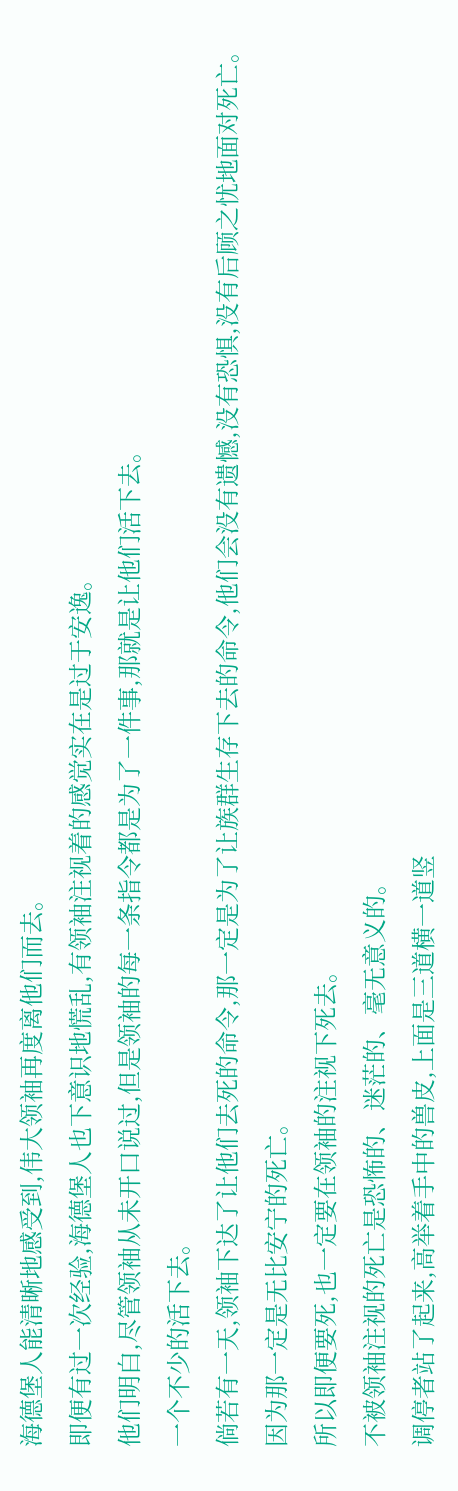海德堡人能清晰地感受到,伟大领袖再度离他们而去。
即便有过一次经验,海德堡人也下意识地慌乱,有领袖注视着的感觉实在是过于安逸。
他们明白,尽管领袖从未开口说过,但是领袖的每一条指令都是为了一件事,那就是让他们活下去。
一个不少的活下去。
倘若有一天,领袖下达了让他们去死的命令,那一定是为了让族群生存下去的命令,他们会没有遗憾,没有恐惧,没有后顾之忧地面对死亡。
因为那一定是无比安宁的死亡。
所以即便要死,也一定要在领袖的注视下死去。
不被领袖注视的死亡是恐怖的、迷茫的、毫无意义的。
调停者站了起来,高举着手中的兽皮,上面是三道横一道竖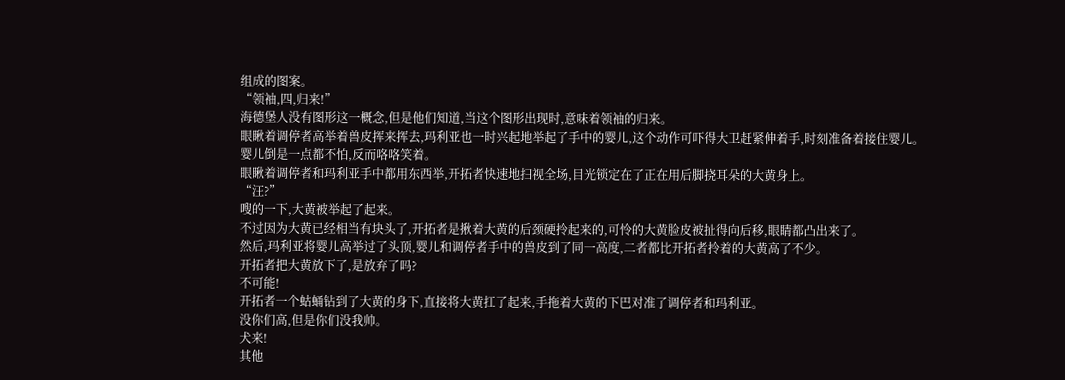组成的图案。
“领袖,四,归来!”
海德堡人没有图形这一概念,但是他们知道,当这个图形出现时,意味着领袖的归来。
眼瞅着调停者高举着兽皮挥来挥去,玛利亚也一时兴起地举起了手中的婴儿,这个动作可吓得大卫赶紧伸着手,时刻准备着接住婴儿。
婴儿倒是一点都不怕,反而咯咯笑着。
眼瞅着调停者和玛利亚手中都用东西举,开拓者快速地扫视全场,目光锁定在了正在用后脚挠耳朵的大黄身上。
“汪?”
嗖的一下,大黄被举起了起来。
不过因为大黄已经相当有块头了,开拓者是揪着大黄的后颈硬拎起来的,可怜的大黄脸皮被扯得向后移,眼睛都凸出来了。
然后,玛利亚将婴儿高举过了头顶,婴儿和调停者手中的兽皮到了同一高度,二者都比开拓者拎着的大黄高了不少。
开拓者把大黄放下了,是放弃了吗?
不可能!
开拓者一个蛄蛹钻到了大黄的身下,直接将大黄扛了起来,手拖着大黄的下巴对准了调停者和玛利亚。
没你们高,但是你们没我帅。
犬来!
其他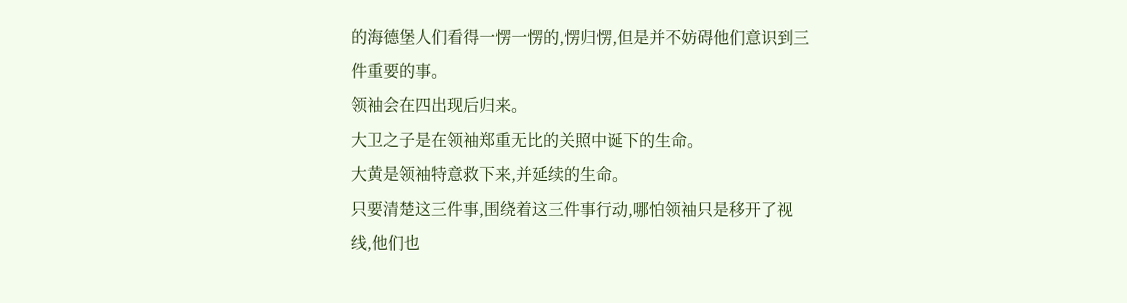的海德堡人们看得一愣一愣的,愣归愣,但是并不妨碍他们意识到三件重要的事。
领袖会在四出现后归来。
大卫之子是在领袖郑重无比的关照中诞下的生命。
大黄是领袖特意救下来,并延续的生命。
只要清楚这三件事,围绕着这三件事行动,哪怕领袖只是移开了视线,他们也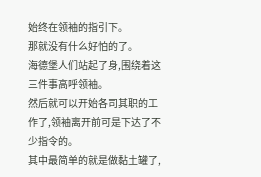始终在领袖的指引下。
那就没有什么好怕的了。
海德堡人们站起了身,围绕着这三件事高呼领袖。
然后就可以开始各司其职的工作了,领袖离开前可是下达了不少指令的。
其中最简单的就是做黏土罐了,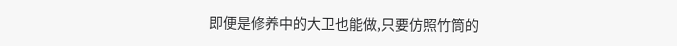即便是修养中的大卫也能做,只要仿照竹筒的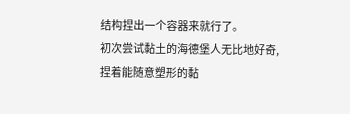结构捏出一个容器来就行了。
初次尝试黏土的海德堡人无比地好奇,捏着能随意塑形的黏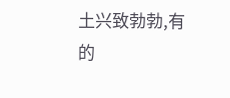土兴致勃勃,有的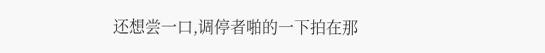还想尝一口,调停者啪的一下拍在那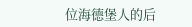位海德堡人的后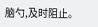脑勺,及时阻止。